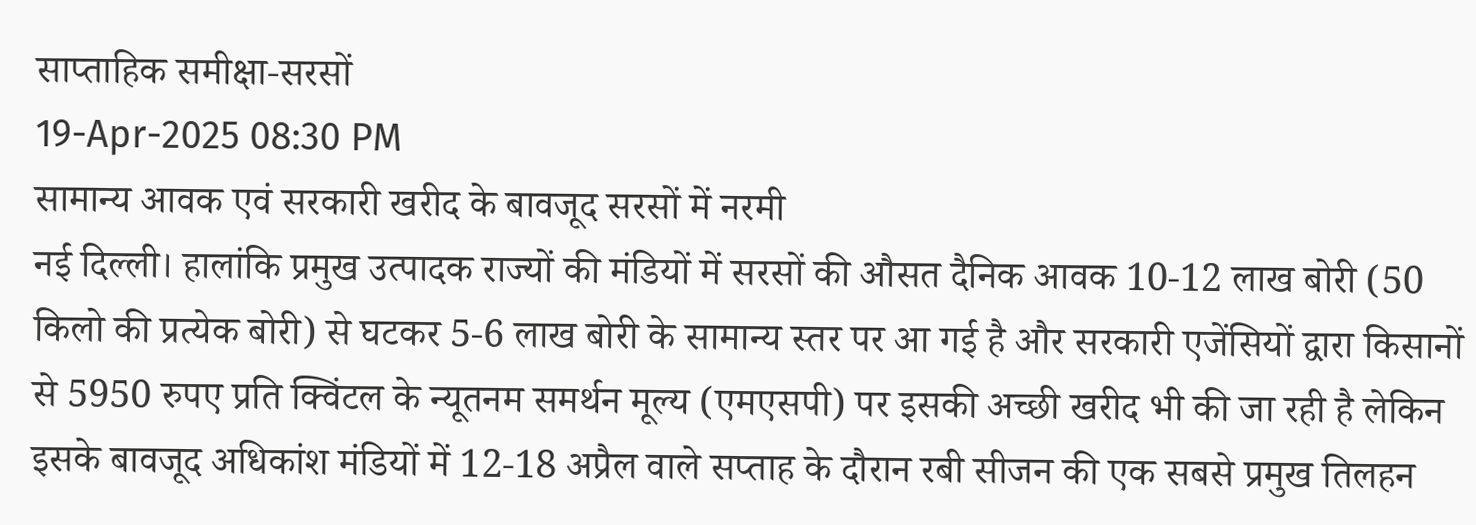साप्ताहिक समीक्षा-सरसों
19-Apr-2025 08:30 PM
सामान्य आवक एवं सरकारी खरीद के बावजूद सरसों में नरमी
नई दिल्ली। हालांकि प्रमुख उत्पादक राज्यों की मंडियों में सरसों की औसत दैनिक आवक 10-12 लाख बोरी (50 किलो की प्रत्येक बोरी) से घटकर 5-6 लाख बोरी के सामान्य स्तर पर आ गई है और सरकारी एजेंसियों द्वारा किसानों से 5950 रुपए प्रति क्विंटल के न्यूतनम समर्थन मूल्य (एमएसपी) पर इसकी अच्छी खरीद भी की जा रही है लेकिन इसके बावजूद अधिकांश मंडियों में 12-18 अप्रैल वाले सप्ताह के दौरान रबी सीजन की एक सबसे प्रमुख तिलहन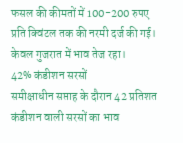फसल की कीमतों में 100-200 रुपए प्रति क्विंटल तक की नरमी दर्ज की गई। केवल गुजरात में भाव तेज रहा।
42% कंडीशन सरसों
समीक्षाधीन सप्ताह के दौरान 42 प्रतिशत कंडीशन वाली सरसों का भाव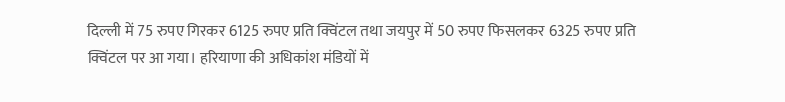दिल्ली में 75 रुपए गिरकर 6125 रुपए प्रति क्विंटल तथा जयपुर में 50 रुपए फिसलकर 6325 रुपए प्रति क्विंटल पर आ गया। हरियाणा की अधिकांश मंडियों में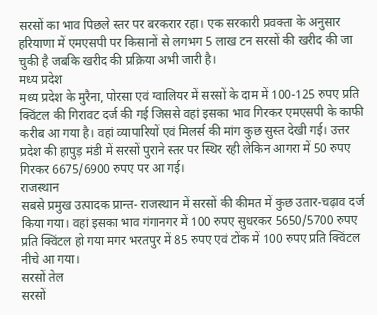सरसों का भाव पिछले स्तर पर बरकरार रहा। एक सरकारी प्रवक्ता के अनुसार हरियाणा में एमएसपी पर किसानों से लगभग 5 लाख टन सरसों की खरीद की जा चुकी है जबकि खरीद की प्रक्रिया अभी जारी है।
मध्य प्रदेश
मध्य प्रदेश के मुरैना, पोरसा एवं ग्वालियर में सरसों के दाम में 100-125 रुपए प्रति क्विंटल की गिरावट दर्ज की गई जिससे वहां इसका भाव गिरकर एमएसपी के काफी करीब आ गया है। वहां व्यापारियों एवं मिलर्स की मांग कुछ सुस्त देखी गई। उत्तर प्रदेश की हापुड़ मंडी में सरसों पुराने स्तर पर स्थिर रही लेकिन आगरा में 50 रुपए गिरकर 6675/6900 रुपए पर आ गई।
राजस्थान
सबसे प्रमुख उत्पादक प्रान्त- राजस्थान में सरसों की कीमत में कुछ उतार-चढ़ाव दर्ज किया गया। वहां इसका भाव गंगानगर में 100 रुपए सुधरकर 5650/5700 रुपए प्रति क्विंटल हो गया मगर भरतपुर में 85 रुपए एवं टोंक में 100 रुपए प्रति क्विंटल नीचे आ गया।
सरसों तेल
सरसों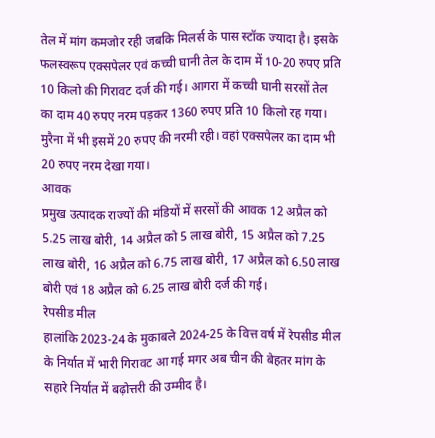तेल में मांग कमजोर रही जबकि मिलर्स के पास स्टॉक ज्यादा है। इसके फलस्वरूप एक्सपेलर एवं कच्ची घानी तेल के दाम में 10-20 रुपए प्रति 10 किलो की गिरावट दर्ज की गई। आगरा में कच्ची घानी सरसों तेल का दाम 40 रुपए नरम पड़कर 1360 रुपए प्रति 10 किलो रह गया। मुरैना में भी इसमें 20 रुपए की नरमी रही। वहां एक्सपेलर का दाम भी 20 रुपए नरम देखा गया।
आवक
प्रमुख उत्पादक राज्यों की मंडियों में सरसों की आवक 12 अप्रैल को 5.25 लाख बोरी, 14 अप्रैल को 5 लाख बोरी, 15 अप्रैल को 7.25 लाख बोरी, 16 अप्रैल को 6.75 लाख बोरी, 17 अप्रैल को 6.50 लाख बोरी एवं 18 अप्रैल को 6.25 लाख बोरी दर्ज की गई।
रेपसीड मील
हालांकि 2023-24 के मुकाबले 2024-25 के वित्त वर्ष में रेपसीड मील के निर्यात में भारी गिरावट आ गई मगर अब चीन की बेहतर मांग के सहारे निर्यात में बढ़ोत्तरी की उम्मीद है।